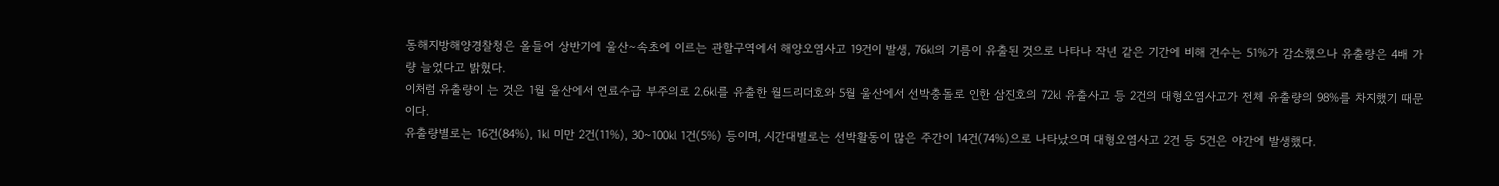동해지방해양경찰청은 올들어 상반기에 울산∼속초에 이르는 관할구역에서 해양오염사고 19건이 발생, 76㎘의 기름이 유출된 것으로 나타나 작년 같은 기간에 비해 건수는 51%가 감소했으나 유출량은 4배 가량 늘었다고 밝혔다.
이처럼 유출량이 는 것은 1월 울산에서 연료수급 부주의로 2.6㎘를 유출한 월드리더호와 5월 울산에서 선박충돌로 인한 삼진호의 72㎘ 유출사고 등 2건의 대형오염사고가 전체 유출량의 98%를 차지했기 때문이다.
유출량별로는 16건(84%), 1㎘ 미만 2건(11%), 30~100㎘ 1건(5%) 등이며, 시간대별로는 선박활동이 많은 주간이 14건(74%)으로 나타났으며 대형오염사고 2건 등 5건은 야간에 발생했다.